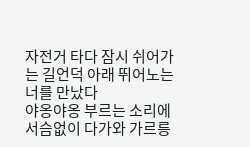자전거 타다 잠시 쉬어가는 길언덕 아래 뛰어노는 너를 만났다
야옹야옹 부르는 소리에서슴없이 다가와 가르릉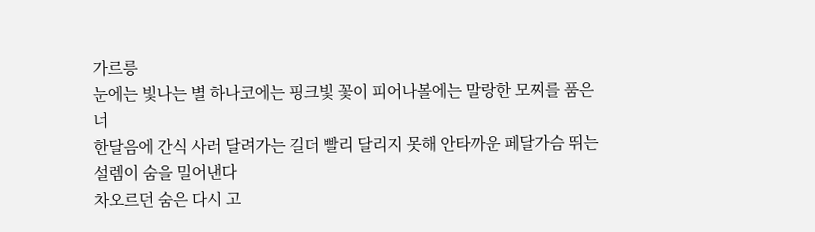가르릉
눈에는 빛나는 별 하나코에는 핑크빛 꽃이 피어나볼에는 말랑한 모찌를 품은 너
한달음에 간식 사러 달려가는 길더 빨리 달리지 못해 안타까운 페달가슴 뛰는 설렘이 숨을 밀어낸다
차오르던 숨은 다시 고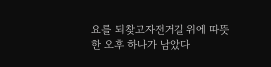요를 되찾고자전거길 위에 따뜻한 오후 하나가 남았다